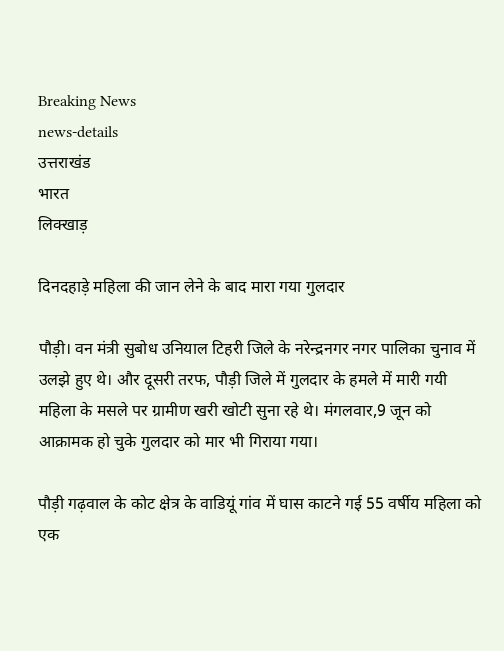Breaking News
news-details
उत्तराखंड
भारत
लिक्खाड़

दिनदहाड़े महिला की जान लेने के बाद मारा गया गुलदार

पौड़ी। वन मंत्री सुबोध उनियाल टिहरी जिले के नरेन्द्रनगर नगर पालिका चुनाव में उलझे हुए थे। और दूसरी तरफ, पौड़ी जिले में गुलदार के हमले में मारी गयी महिला के मसले पर ग्रामीण खरी खोटी सुना रहे थे। मंगलवार,9 जून को  आक्रामक हो चुके गुलदार को मार भी गिराया गया।

पौड़ी गढ़वाल के कोट क्षेत्र के वाडियूं गांव में घास काटने गई 55 वर्षीय महिला को एक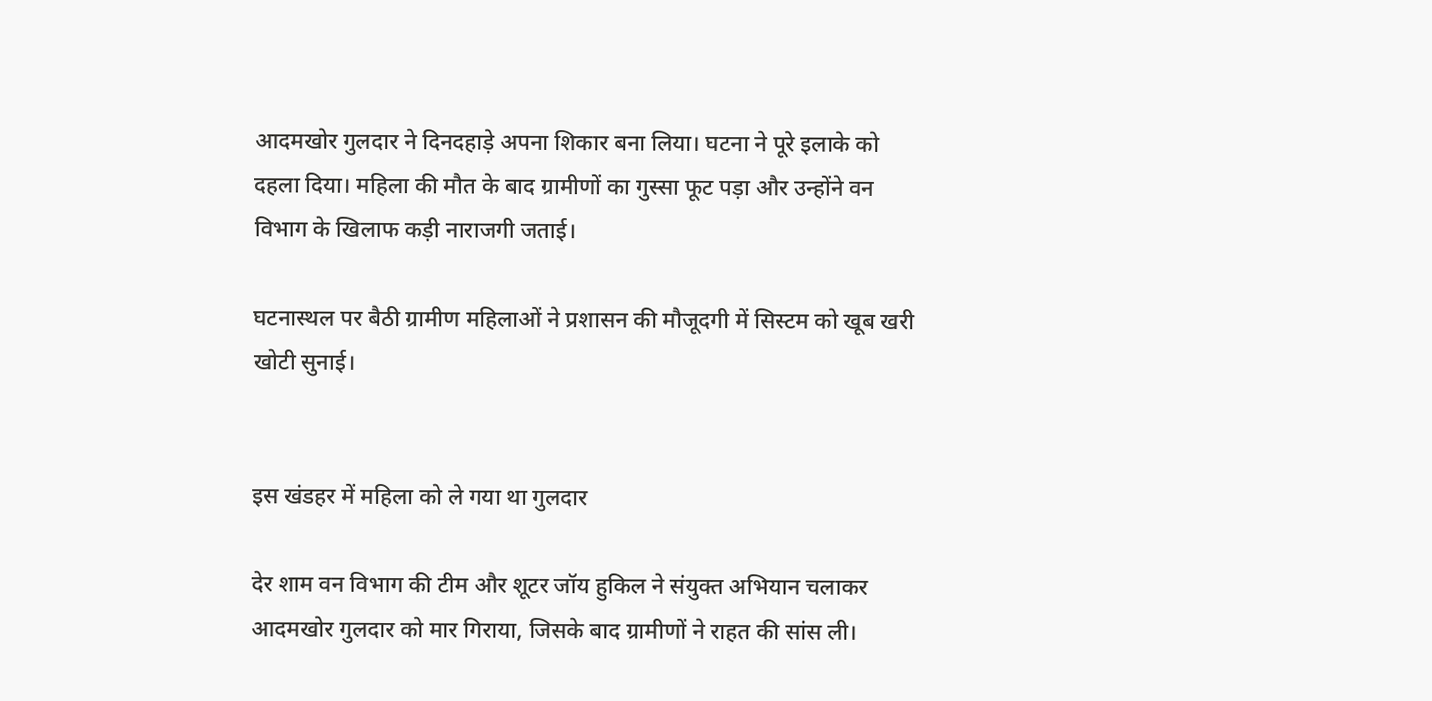आदमखोर गुलदार ने दिनदहाड़े अपना शिकार बना लिया। घटना ने पूरे इलाके को दहला दिया। महिला की मौत के बाद ग्रामीणों का गुस्सा फूट पड़ा और उन्होंने वन विभाग के खिलाफ कड़ी नाराजगी जताई।

घटनास्थल पर बैठी ग्रामीण महिलाओं ने प्रशासन की मौजूदगी में सिस्टम को खूब खरी खोटी सुनाई।


इस खंडहर में महिला को ले गया था गुलदार

देर शाम वन विभाग की टीम और शूटर जॉय हुकिल ने संयुक्त अभियान चलाकर आदमखोर गुलदार को मार गिराया, जिसके बाद ग्रामीणों ने राहत की सांस ली।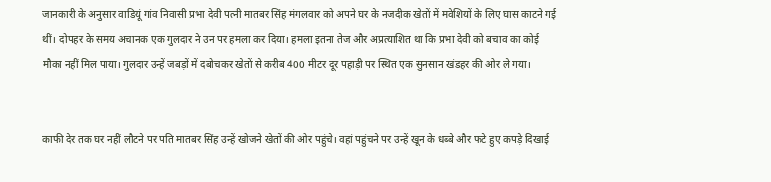जानकारी के अनुसार वाडियूं गांव निवासी प्रभा देवी पत्नी मातबर सिंह मंगलवार को अपने घर के नजदीक खेतों में मवेशियों के लिए घास काटने गई थीं। दोपहर के समय अचानक एक गुलदार ने उन पर हमला कर दिया। हमला इतना तेज और अप्रत्याशित था कि प्रभा देवी को बचाव का कोई मौका नहीं मिल पाया। गुलदार उन्हें जबड़ों में दबोचकर खेतों से करीब 400 मीटर दूर पहाड़ी पर स्थित एक सुनसान खंडहर की ओर ले गया।


काफी देर तक घर नहीं लौटने पर पति मातबर सिंह उन्हें खोजने खेतों की ओर पहुंचे। वहां पहुंचने पर उन्हें खून के धब्बे और फटे हुए कपड़े दिखाई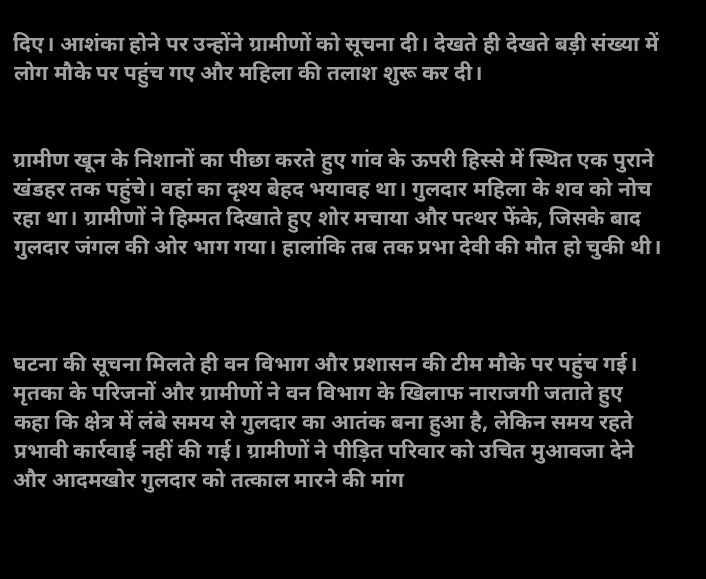दिए। आशंका होने पर उन्होंने ग्रामीणों को सूचना दी। देखते ही देखते बड़ी संख्या में लोग मौके पर पहुंच गए और महिला की तलाश शुरू कर दी।


ग्रामीण खून के निशानों का पीछा करते हुए गांव के ऊपरी हिस्से में स्थित एक पुराने खंडहर तक पहुंचे। वहां का दृश्य बेहद भयावह था। गुलदार महिला के शव को नोच रहा था। ग्रामीणों ने हिम्मत दिखाते हुए शोर मचाया और पत्थर फेंके, जिसके बाद गुलदार जंगल की ओर भाग गया। हालांकि तब तक प्रभा देवी की मौत हो चुकी थी।



घटना की सूचना मिलते ही वन विभाग और प्रशासन की टीम मौके पर पहुंच गई। मृतका के परिजनों और ग्रामीणों ने वन विभाग के खिलाफ नाराजगी जताते हुए कहा कि क्षेत्र में लंबे समय से गुलदार का आतंक बना हुआ है, लेकिन समय रहते प्रभावी कार्रवाई नहीं की गई। ग्रामीणों ने पीड़ित परिवार को उचित मुआवजा देने और आदमखोर गुलदार को तत्काल मारने की मांग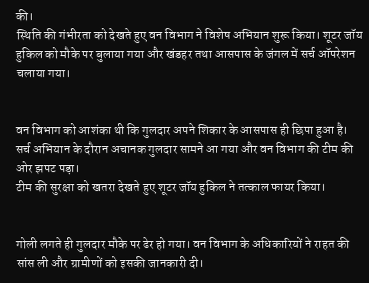की।
स्थिति की गंभीरता को देखते हुए वन विभाग ने विशेष अभियान शुरू किया। शूटर जॉय हुकिल को मौके पर बुलाया गया और खंडहर तथा आसपास के जंगल में सर्च ऑपरेशन चलाया गया।


वन विभाग को आशंका थी कि गुलदार अपने शिकार के आसपास ही छिपा हुआ है।
सर्च अभियान के दौरान अचानक गुलदार सामने आ गया और वन विभाग की टीम की ओर झपट पड़ा।
टीम की सुरक्षा को खतरा देखते हुए शूटर जॉय हुकिल ने तत्काल फायर किया।


गोली लगते ही गुलदार मौके पर ढेर हो गया। वन विभाग के अधिकारियों ने राहत की सांस ली और ग्रामीणों को इसकी जानकारी दी।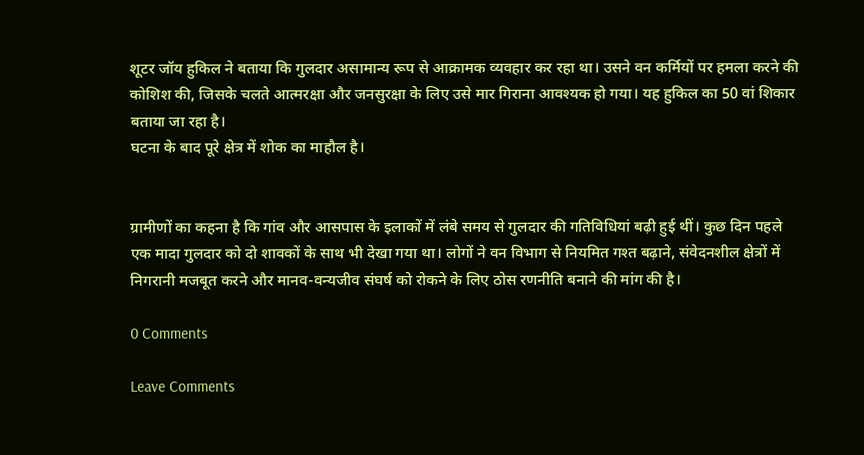शूटर जॉय हुकिल ने बताया कि गुलदार असामान्य रूप से आक्रामक व्यवहार कर रहा था। उसने वन कर्मियों पर हमला करने की कोशिश की, जिसके चलते आत्मरक्षा और जनसुरक्षा के लिए उसे मार गिराना आवश्यक हो गया। यह हुकिल का 50 वां शिकार बताया जा रहा है।
घटना के बाद पूरे क्षेत्र में शोक का माहौल है।


ग्रामीणों का कहना है कि गांव और आसपास के इलाकों में लंबे समय से गुलदार की गतिविधियां बढ़ी हुई थीं। कुछ दिन पहले एक मादा गुलदार को दो शावकों के साथ भी देखा गया था। लोगों ने वन विभाग से नियमित गश्त बढ़ाने, संवेदनशील क्षेत्रों में निगरानी मजबूत करने और मानव-वन्यजीव संघर्ष को रोकने के लिए ठोस रणनीति बनाने की मांग की है।

0 Comments

Leave Comments